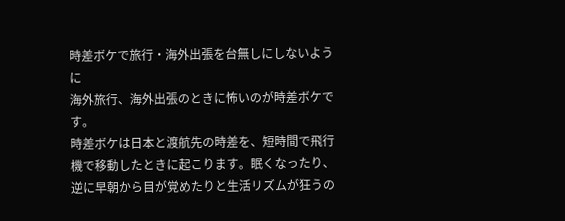時差ボケで旅行・海外出張を台無しにしないように
海外旅行、海外出張のときに怖いのが時差ボケです。
時差ボケは日本と渡航先の時差を、短時間で飛行機で移動したときに起こります。眠くなったり、逆に早朝から目が覚めたりと生活リズムが狂うの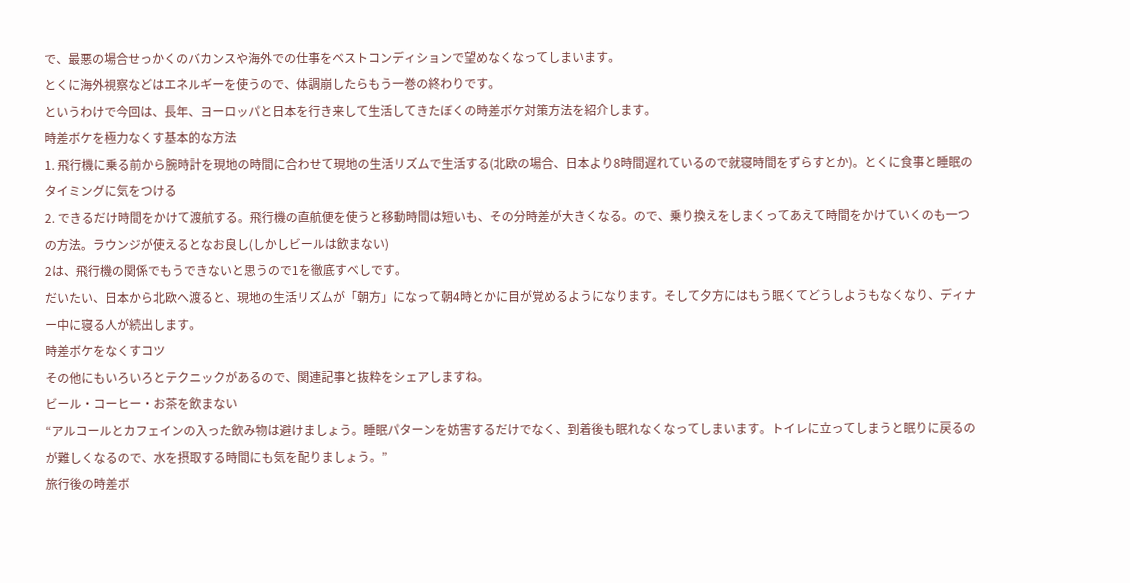で、最悪の場合せっかくのバカンスや海外での仕事をベストコンディションで望めなくなってしまいます。
とくに海外視察などはエネルギーを使うので、体調崩したらもう一巻の終わりです。
というわけで今回は、長年、ヨーロッパと日本を行き来して生活してきたぼくの時差ボケ対策方法を紹介します。
時差ボケを極力なくす基本的な方法
1. 飛行機に乗る前から腕時計を現地の時間に合わせて現地の生活リズムで生活する(北欧の場合、日本より8時間遅れているので就寝時間をずらすとか)。とくに食事と睡眠のタイミングに気をつける
2. できるだけ時間をかけて渡航する。飛行機の直航便を使うと移動時間は短いも、その分時差が大きくなる。ので、乗り換えをしまくってあえて時間をかけていくのも一つの方法。ラウンジが使えるとなお良し(しかしビールは飲まない)
2は、飛行機の関係でもうできないと思うので1を徹底すべしです。
だいたい、日本から北欧へ渡ると、現地の生活リズムが「朝方」になって朝4時とかに目が覚めるようになります。そして夕方にはもう眠くてどうしようもなくなり、ディナー中に寝る人が続出します。
時差ボケをなくすコツ
その他にもいろいろとテクニックがあるので、関連記事と抜粋をシェアしますね。
ビール・コーヒー・お茶を飲まない
“アルコールとカフェインの入った飲み物は避けましょう。睡眠パターンを妨害するだけでなく、到着後も眠れなくなってしまいます。トイレに立ってしまうと眠りに戻るのが難しくなるので、水を摂取する時間にも気を配りましょう。”
旅行後の時差ボ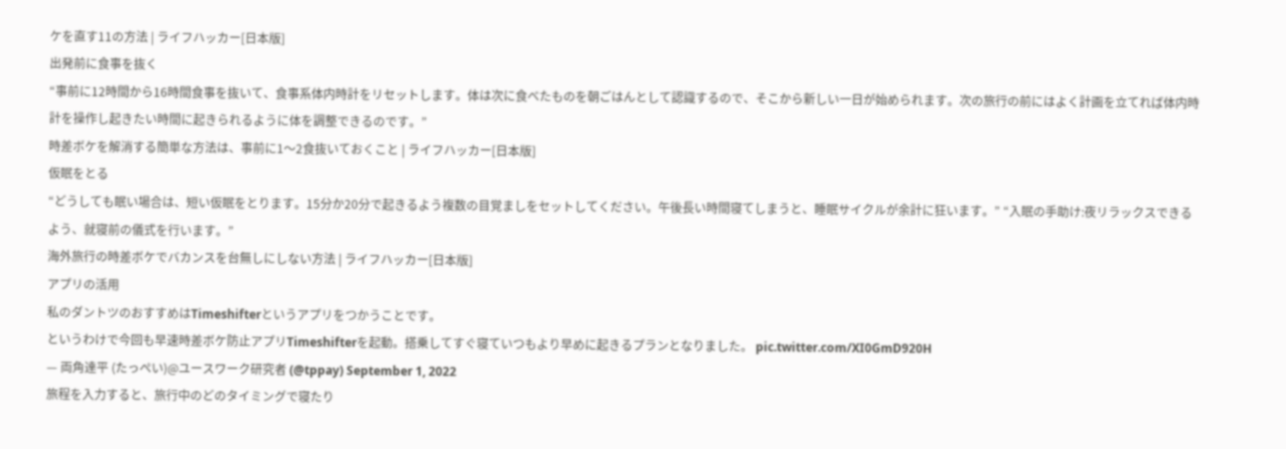ケを直す11の方法 | ライフハッカー[日本版]
出発前に食事を抜く
“事前に12時間から16時間食事を抜いて、食事系体内時計をリセットします。体は次に食べたものを朝ごはんとして認識するので、そこから新しい一日が始められます。次の旅行の前にはよく計画を立てれば体内時計を操作し起きたい時間に起きられるように体を調整できるのです。”
時差ボケを解消する簡単な方法は、事前に1〜2食抜いておくこと | ライフハッカー[日本版]
仮眠をとる
“どうしても眠い場合は、短い仮眠をとります。15分か20分で起きるよう複数の目覚ましをセットしてください。午後長い時間寝てしまうと、睡眠サイクルが余計に狂います。” “入眠の手助け:夜リラックスできるよう、就寝前の儀式を行います。”
海外旅行の時差ボケでバカンスを台無しにしない方法 | ライフハッカー[日本版]
アプリの活用
私のダントツのおすすめはTimeshifterというアプリをつかうことです。
というわけで今回も早速時差ボケ防止アプリTimeshifterを起動。搭乗してすぐ寝ていつもより早めに起きるプランとなりました。 pic.twitter.com/XI0GmD920H
— 両角達平 (たっぺい)@ユースワーク研究者 (@tppay) September 1, 2022
旅程を入力すると、旅行中のどのタイミングで寝たり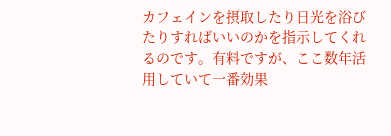カフェインを摂取したり日光を浴びたりすればいいのかを指示してくれるのです。有料ですが、ここ数年活用していて一番効果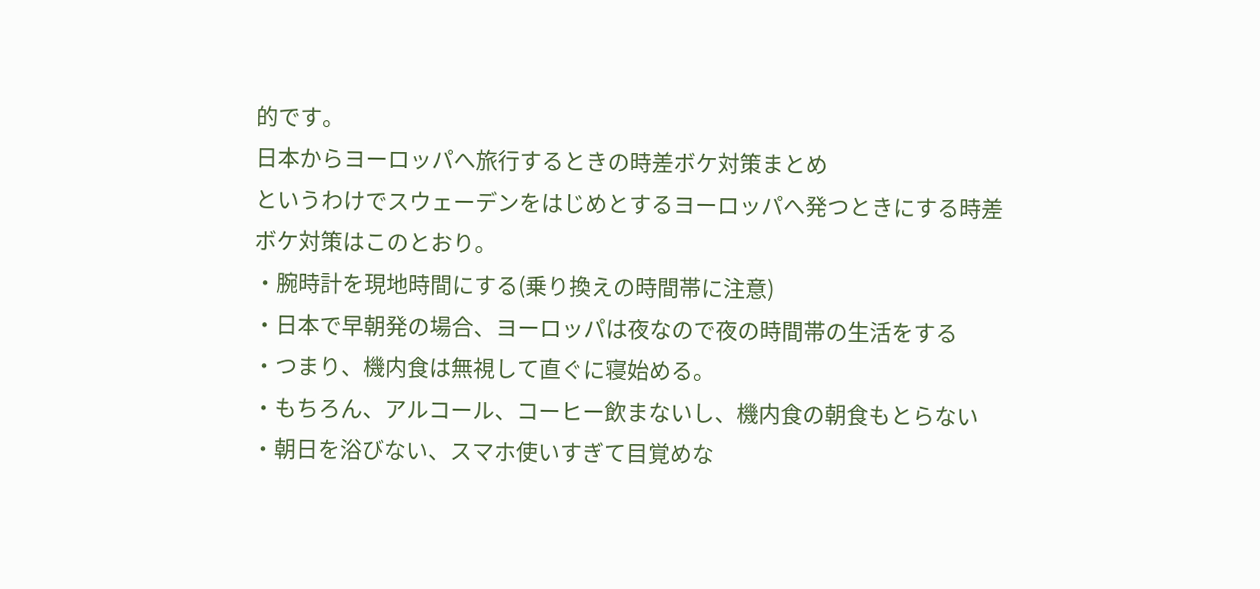的です。
日本からヨーロッパへ旅行するときの時差ボケ対策まとめ
というわけでスウェーデンをはじめとするヨーロッパへ発つときにする時差ボケ対策はこのとおり。
・腕時計を現地時間にする(乗り換えの時間帯に注意)
・日本で早朝発の場合、ヨーロッパは夜なので夜の時間帯の生活をする
・つまり、機内食は無視して直ぐに寝始める。
・もちろん、アルコール、コーヒー飲まないし、機内食の朝食もとらない
・朝日を浴びない、スマホ使いすぎて目覚めな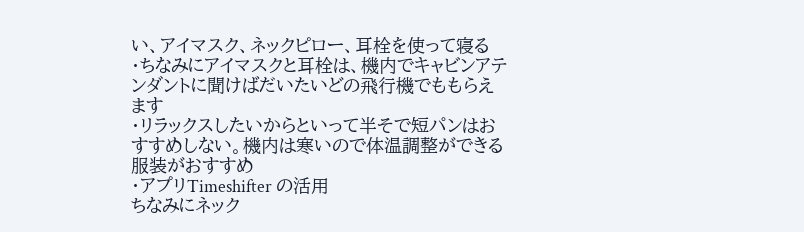い、アイマスク、ネックピロー、耳栓を使って寝る
・ちなみにアイマスクと耳栓は、機内でキャビンアテンダントに聞けばだいたいどの飛行機でももらえます
・リラックスしたいからといって半そで短パンはおすすめしない。機内は寒いので体温調整ができる服装がおすすめ
・アプリTimeshifter の活用
ちなみにネック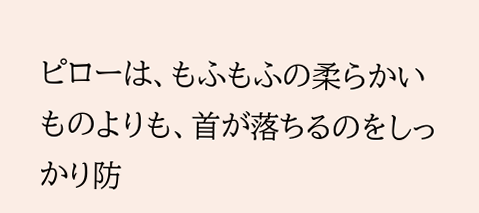ピローは、もふもふの柔らかいものよりも、首が落ちるのをしっかり防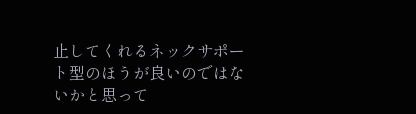止してくれるネックサポート型のほうが良いのではないかと思って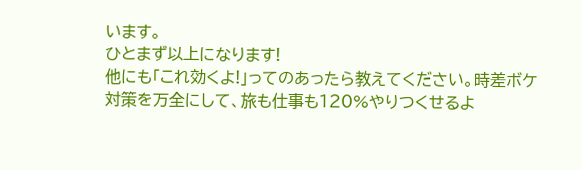います。
ひとまず以上になります!
他にも「これ効くよ!」ってのあったら教えてください。時差ボケ対策を万全にして、旅も仕事も120%やりつくせるよ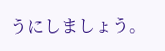うにしましょう。